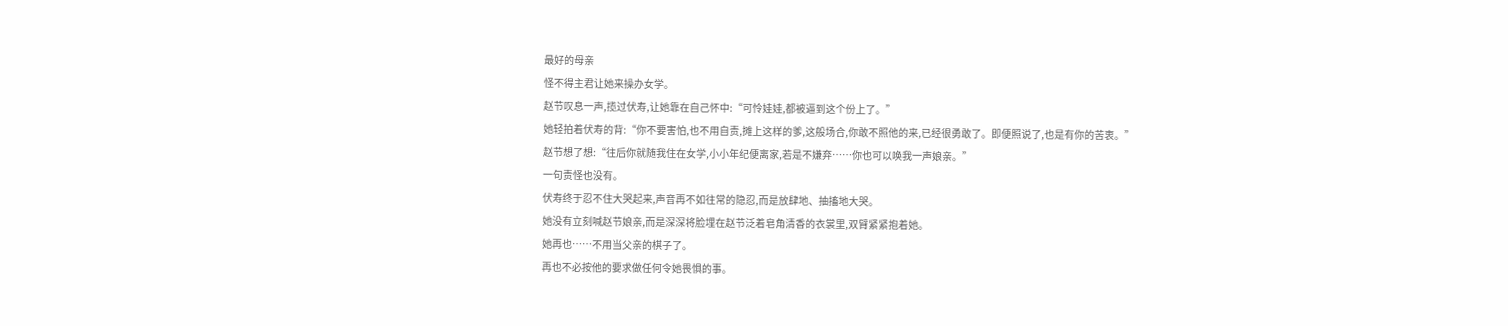最好的母亲
怪不得主君让她来操办女学。
赵节叹息一声,揽过伏寿,让她靠在自己怀中:“可怜娃娃,都被逼到这个份上了。”
她轻拍着伏寿的背:“你不要害怕,也不用自责,摊上这样的爹,这般场合,你敢不照他的来,已经很勇敢了。即便照说了,也是有你的苦衷。”
赵节想了想:“往后你就随我住在女学,小小年纪便离家,若是不嫌弃……你也可以唤我一声娘亲。”
一句责怪也没有。
伏寿终于忍不住大哭起来,声音再不如往常的隐忍,而是放肆地、抽搐地大哭。
她没有立刻喊赵节娘亲,而是深深将脸埋在赵节泛着皂角清香的衣裳里,双臂紧紧抱着她。
她再也……不用当父亲的棋子了。
再也不必按他的要求做任何令她畏惧的事。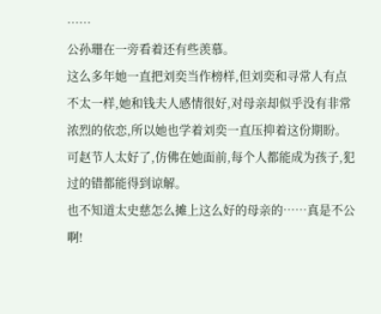……
公孙珊在一旁看着还有些羡慕。
这么多年她一直把刘奕当作榜样,但刘奕和寻常人有点不太一样,她和钱夫人感情很好,对母亲却似乎没有非常浓烈的依恋,所以她也学着刘奕一直压抑着这份期盼。
可赵节人太好了,仿佛在她面前,每个人都能成为孩子,犯过的错都能得到谅解。
也不知道太史慈怎么摊上这么好的母亲的……真是不公啊!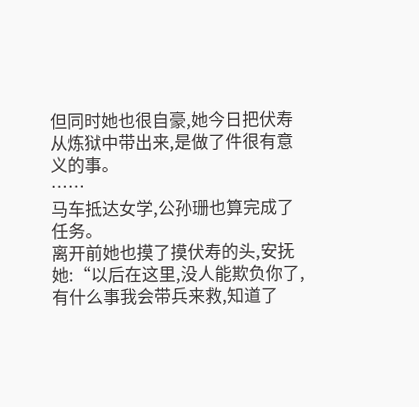但同时她也很自豪,她今日把伏寿从炼狱中带出来,是做了件很有意义的事。
……
马车抵达女学,公孙珊也算完成了任务。
离开前她也摸了摸伏寿的头,安抚她:“以后在这里,没人能欺负你了,有什么事我会带兵来救,知道了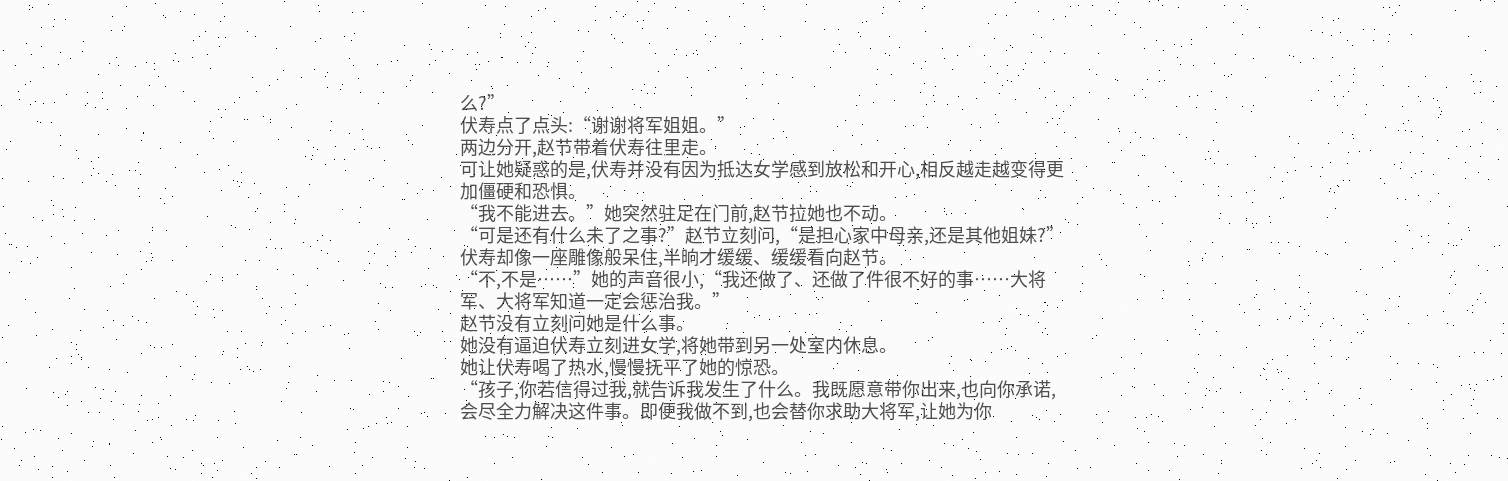么?”
伏寿点了点头:“谢谢将军姐姐。”
两边分开,赵节带着伏寿往里走。
可让她疑惑的是,伏寿并没有因为抵达女学感到放松和开心,相反越走越变得更加僵硬和恐惧。
“我不能进去。”她突然驻足在门前,赵节拉她也不动。
“可是还有什么未了之事?”赵节立刻问,“是担心家中母亲,还是其他姐妹?”
伏寿却像一座雕像般呆住,半晌才缓缓、缓缓看向赵节。
“不,不是……”她的声音很小,“我还做了、还做了件很不好的事……大将军、大将军知道一定会惩治我。”
赵节没有立刻问她是什么事。
她没有逼迫伏寿立刻进女学,将她带到另一处室内休息。
她让伏寿喝了热水,慢慢抚平了她的惊恐。
“孩子,你若信得过我,就告诉我发生了什么。我既愿意带你出来,也向你承诺,会尽全力解决这件事。即便我做不到,也会替你求助大将军,让她为你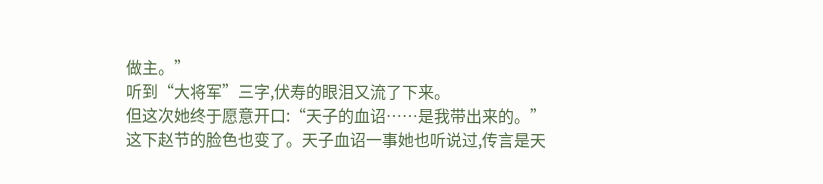做主。”
听到“大将军”三字,伏寿的眼泪又流了下来。
但这次她终于愿意开口:“天子的血诏……是我带出来的。”
这下赵节的脸色也变了。天子血诏一事她也听说过,传言是天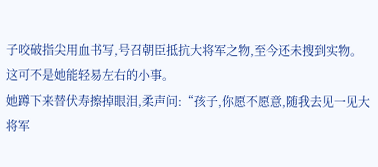子咬破指尖用血书写,号召朝臣抵抗大将军之物,至今还未搜到实物。
这可不是她能轻易左右的小事。
她蹲下来替伏寿擦掉眼泪,柔声问:“孩子,你愿不愿意,随我去见一见大将军